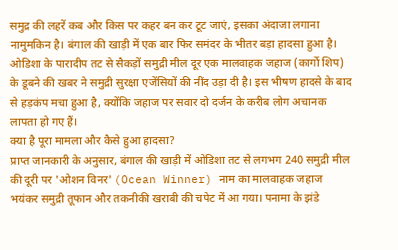समुद्र की लहरें कब और किस पर कहर बन कर टूट जाएं, इसका अंदाजा लगाना नामुमकिन है। बंगाल की खाड़ी में एक बार फिर समंदर के भीतर बड़ा हादसा हुआ है। ओडिशा के पारादीप तट से सैकड़ों समुद्री मील दूर एक मालवाहक जहाज (कार्गो शिप) के डूबने की खबर ने समुद्री सुरक्षा एजेंसियों की नींद उड़ा दी है। इस भीषण हादसे के बाद से हड़कंप मचा हुआ है, क्योंकि जहाज पर सवार दो दर्जन के करीब लोग अचानक लापता हो गए हैं।
क्या है पूरा मामला और कैसे हुआ हादसा?
प्राप्त जानकारी के अनुसार, बंगाल की खाड़ी में ओडिशा तट से लगभग 240 समुद्री मील की दूरी पर 'ओशन विनर' (Ocean Winner) नाम का मालवाहक जहाज भयंकर समुद्री तूफान और तकनीकी खराबी की चपेट में आ गया। पनामा के झंडे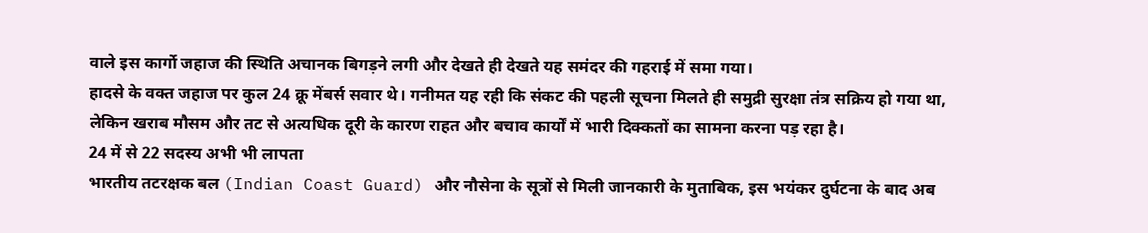वाले इस कार्गो जहाज की स्थिति अचानक बिगड़ने लगी और देखते ही देखते यह समंदर की गहराई में समा गया।
हादसे के वक्त जहाज पर कुल 24 क्रू मेंबर्स सवार थे। गनीमत यह रही कि संकट की पहली सूचना मिलते ही समुद्री सुरक्षा तंत्र सक्रिय हो गया था, लेकिन खराब मौसम और तट से अत्यधिक दूरी के कारण राहत और बचाव कार्यों में भारी दिक्कतों का सामना करना पड़ रहा है।
24 में से 22 सदस्य अभी भी लापता
भारतीय तटरक्षक बल (Indian Coast Guard) और नौसेना के सूत्रों से मिली जानकारी के मुताबिक, इस भयंकर दुर्घटना के बाद अब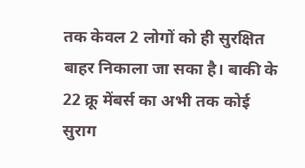तक केवल 2 लोगों को ही सुरक्षित बाहर निकाला जा सका है। बाकी के 22 क्रू मेंबर्स का अभी तक कोई सुराग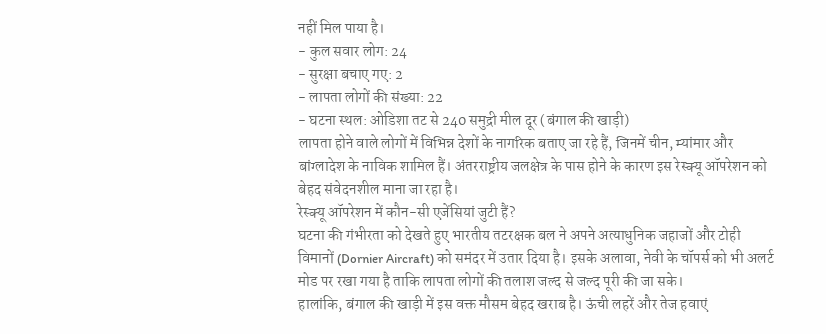नहीं मिल पाया है।
- कुल सवार लोग: 24
- सुरक्षा बचाए गए: 2
- लापता लोगों की संख्या: 22
- घटना स्थल: ओडिशा तट से 240 समुद्री मील दूर (बंगाल की खाड़ी)
लापता होने वाले लोगों में विभिन्न देशों के नागरिक बताए जा रहे हैं, जिनमें चीन, म्यांमार और बांग्लादेश के नाविक शामिल हैं। अंतरराष्ट्रीय जलक्षेत्र के पास होने के कारण इस रेस्क्यू ऑपरेशन को बेहद संवेदनशील माना जा रहा है।
रेस्क्यू ऑपरेशन में कौन-सी एजेंसियां जुटी हैं?
घटना की गंभीरता को देखते हुए भारतीय तटरक्षक बल ने अपने अत्याधुनिक जहाजों और टोही विमानों (Dornier Aircraft) को समंदर में उतार दिया है। इसके अलावा, नेवी के चॉपर्स को भी अलर्ट मोड पर रखा गया है ताकि लापता लोगों की तलाश जल्द से जल्द पूरी की जा सके।
हालांकि, बंगाल की खाड़ी में इस वक्त मौसम बेहद खराब है। ऊंची लहरें और तेज हवाएं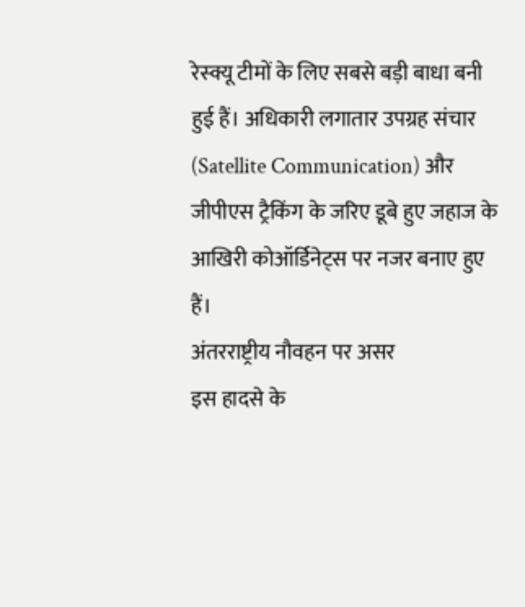रेस्क्यू टीमों के लिए सबसे बड़ी बाधा बनी हुई हैं। अधिकारी लगातार उपग्रह संचार (Satellite Communication) और जीपीएस ट्रैकिंग के जरिए डूबे हुए जहाज के आखिरी कोऑर्डिनेट्स पर नजर बनाए हुए हैं।
अंतरराष्ट्रीय नौवहन पर असर
इस हादसे के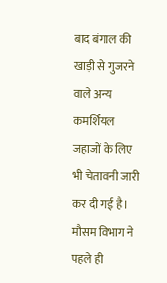बाद बंगाल की खाड़ी से गुजरने वाले अन्य कमर्शियल जहाजों के लिए भी चेतावनी जारी कर दी गई है। मौसम विभाग ने पहले ही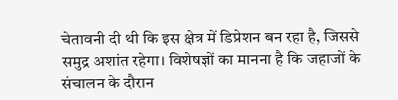चेतावनी दी थी कि इस क्षेत्र में डिप्रेशन बन रहा है, जिससे समुद्र अशांत रहेगा। विशेषज्ञों का मानना है कि जहाजों के संचालन के दौरान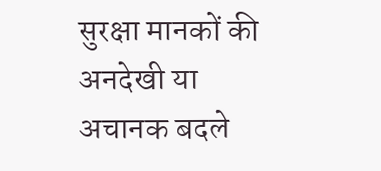सुरक्षा मानकों की अनदेखी या अचानक बदले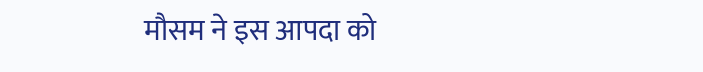मौसम ने इस आपदा को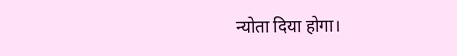न्योता दिया होगा।